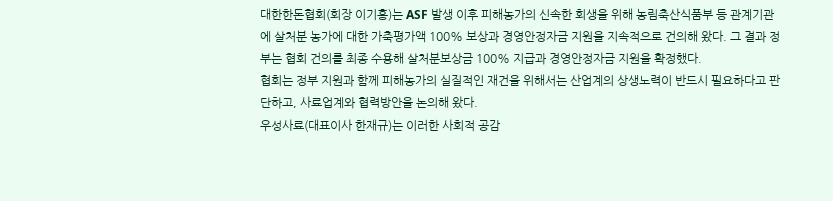대한한돈협회(회장 이기홍)는 ASF 발생 이후 피해농가의 신속한 회생을 위해 농림축산식품부 등 관계기관에 살처분 농가에 대한 가축평가액 100% 보상과 경영안정자금 지원을 지속적으로 건의해 왔다. 그 결과 정부는 협회 건의를 최종 수용해 살처분보상금 100% 지급과 경영안정자금 지원을 확정했다.
협회는 정부 지원과 함께 피해농가의 실질적인 재건을 위해서는 산업계의 상생노력이 반드시 필요하다고 판단하고, 사료업계와 협력방안을 논의해 왔다.
우성사료(대표이사 한재규)는 이러한 사회적 공감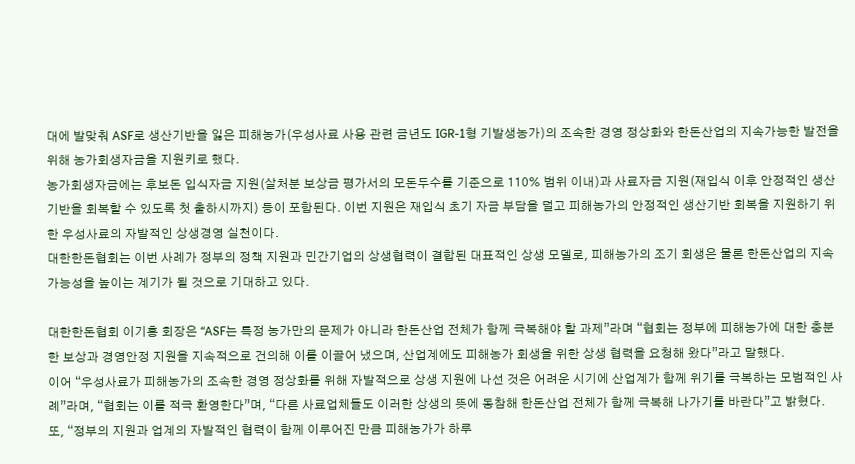대에 발맞춰 ASF로 생산기반을 잃은 피해농가(우성사료 사용 관련 금년도 IGR-1형 기발생농가)의 조속한 경영 정상화와 한돈산업의 지속가능한 발전을 위해 농가회생자금을 지원키로 했다.
농가회생자금에는 후보돈 입식자금 지원(살처분 보상금 평가서의 모돈두수를 기준으로 110% 범위 이내)과 사료자금 지원(재입식 이후 안정적인 생산 기반을 회복할 수 있도록 첫 출하시까지) 등이 포함된다. 이번 지원은 재입식 초기 자금 부담을 덜고 피해농가의 안정적인 생산기반 회복을 지원하기 위한 우성사료의 자발적인 상생경영 실천이다.
대한한돈협회는 이번 사례가 정부의 정책 지원과 민간기업의 상생협력이 결합된 대표적인 상생 모델로, 피해농가의 조기 회생은 물론 한돈산업의 지속 가능성을 높이는 계기가 될 것으로 기대하고 있다.

대한한돈협회 이기홍 회장은 “ASF는 특정 농가만의 문제가 아니라 한돈산업 전체가 함께 극복해야 할 과제”라며 “협회는 정부에 피해농가에 대한 충분한 보상과 경영안정 지원을 지속적으로 건의해 이를 이끌어 냈으며, 산업계에도 피해농가 회생을 위한 상생 협력을 요청해 왔다”라고 말했다.
이어 “우성사료가 피해농가의 조속한 경영 정상화를 위해 자발적으로 상생 지원에 나선 것은 어려운 시기에 산업계가 함께 위기를 극복하는 모범적인 사례”라며, “협회는 이를 적극 환영한다”며, “다른 사료업체들도 이러한 상생의 뜻에 동참해 한돈산업 전체가 함께 극복해 나가기를 바란다”고 밝혔다.
또, “정부의 지원과 업계의 자발적인 협력이 함께 이루어진 만큼 피해농가가 하루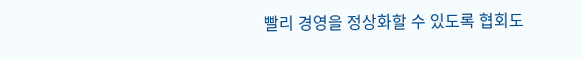빨리 경영을 정상화할 수 있도록 협회도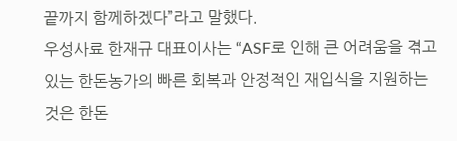끝까지 함께하겠다”라고 말했다.
우성사료 한재규 대표이사는 “ASF로 인해 큰 어려움을 겪고 있는 한돈농가의 빠른 회복과 안정적인 재입식을 지원하는 것은 한돈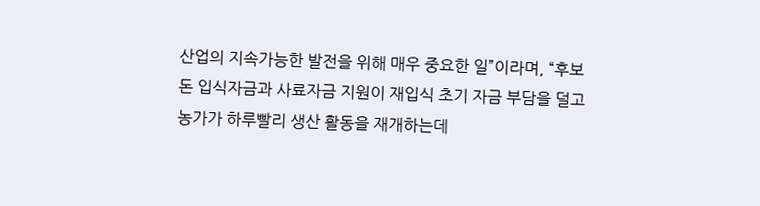산업의 지속가능한 발전을 위해 매우 중요한 일”이라며, “후보돈 입식자금과 사료자금 지원이 재입식 초기 자금 부담을 덜고 농가가 하루빨리 생산 활동을 재개하는데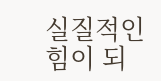실질적인 힘이 되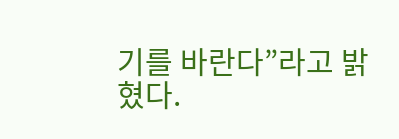기를 바란다”라고 밝혔다.